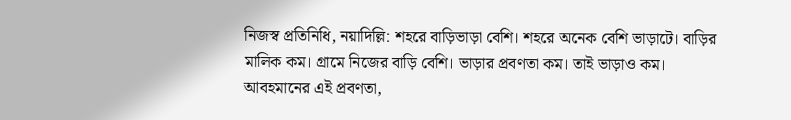নিজস্ব প্রতিনিধি, নয়াদিল্লি: শহরে বাড়িভাড়া বেশি। শহরে অনেক বেশি ভাড়াটে। বাড়ির মালিক কম। গ্রামে নিজের বাড়ি বেশি। ভাড়ার প্রবণতা কম। তাই ভাড়াও কম। আবহমানের এই প্রবণতা,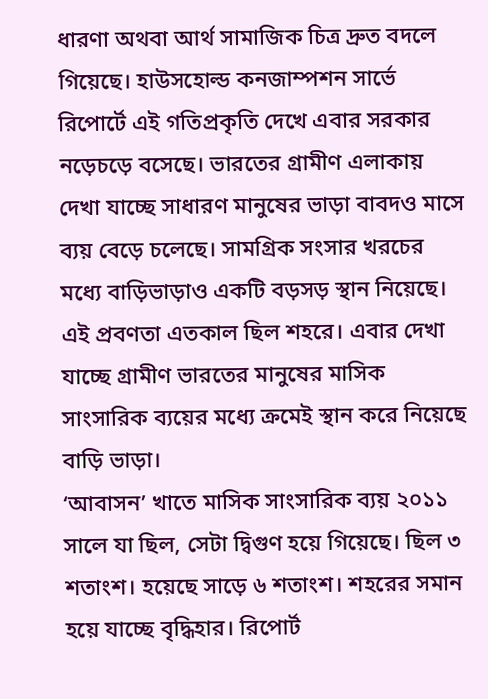ধারণা অথবা আর্থ সামাজিক চিত্র দ্রুত বদলে গিয়েছে। হাউসহোল্ড কনজাম্পশন সার্ভে রিপোর্টে এই গতিপ্রকৃতি দেখে এবার সরকার নড়েচড়ে বসেছে। ভারতের গ্রামীণ এলাকায় দেখা যাচ্ছে সাধারণ মানুষের ভাড়া বাবদও মাসে ব্যয় বেড়ে চলেছে। সামগ্রিক সংসার খরচের মধ্যে বাড়িভাড়াও একটি বড়সড় স্থান নিয়েছে। এই প্রবণতা এতকাল ছিল শহরে। এবার দেখা যাচ্ছে গ্রামীণ ভারতের মানুষের মাসিক সাংসারিক ব্যয়ের মধ্যে ক্রমেই স্থান করে নিয়েছে বাড়ি ভাড়া।
‘আবাসন’ খাতে মাসিক সাংসারিক ব্যয় ২০১১ সালে যা ছিল, সেটা দ্বিগুণ হয়ে গিয়েছে। ছিল ৩ শতাংশ। হয়েছে সাড়ে ৬ শতাংশ। শহরের সমান হয়ে যাচ্ছে বৃদ্ধিহার। রিপোর্ট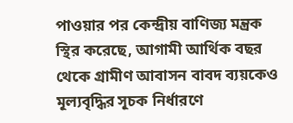পাওয়ার পর কেন্দ্রীয় বাণিজ্য মন্ত্রক স্থির করেছে, আগামী আর্থিক বছর থেকে গ্রামীণ আবাসন বাবদ ব্যয়কেও মূল্যবৃদ্ধির সূচক নির্ধারণে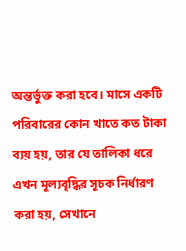অন্তর্ভুক্ত করা হবে। মাসে একটি পরিবারের কোন খাতে কত টাকা ব্যয় হয়, তার যে তালিকা ধরে এখন মূল্যবৃদ্ধির সূচক নির্ধারণ করা হয়, সেখানে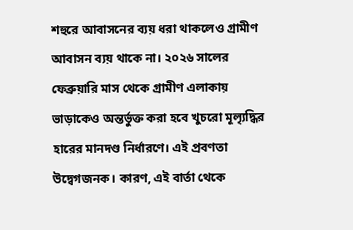শহুরে আবাসনের ব্যয় ধরা থাকলেও গ্রামীণ আবাসন ব্যয় থাকে না। ২০২৬ সালের ফেব্রুয়ারি মাস থেকে গ্রামীণ এলাকায় ভাড়াকেও অন্তর্ভুক্ত করা হবে খুচরো মূল্যৃদ্ধির হারের মানদণ্ড নির্ধারণে। এই প্রবণতা উদ্বেগজনক। কারণ, এই বার্তা থেকে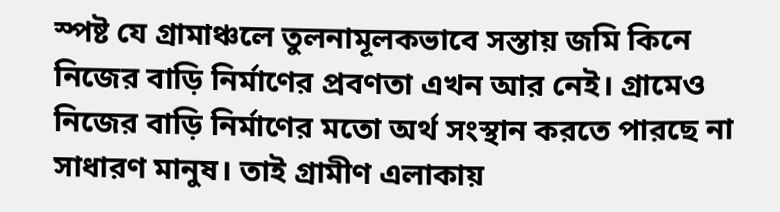স্পষ্ট যে গ্রামাঞ্চলে তুলনামূলকভাবে সস্তায় জমি কিনে নিজের বাড়ি নির্মাণের প্রবণতা এখন আর নেই। গ্রামেও নিজের বাড়ি নির্মাণের মতো অর্থ সংস্থান করতে পারছে না সাধারণ মানুষ। তাই গ্রামীণ এলাকায়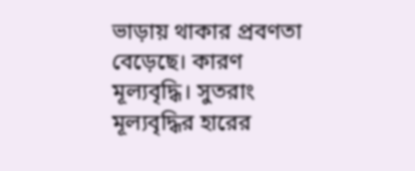ভাড়ায় থাকার প্রবণতা বেড়েছে। কারণ মূল্যবৃদ্ধি। সুতরাং মূল্যবৃদ্ধির হারের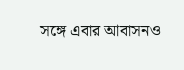সঙ্গে এবার আবাসনও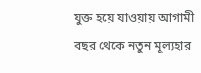যুক্ত হয়ে যাওয়ায় আগামী বছর থেকে নতুন মূল্যহার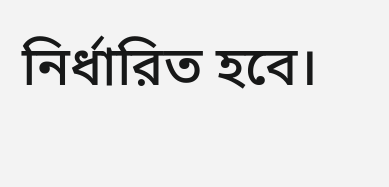নির্ধারিত হবে।